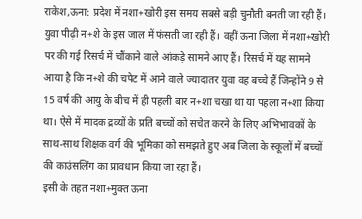राकेश,ऊना: प्रदेश में नशा+खोरी इस समय सबसे बड़ी चुनौती बनती जा रही हैं। युवा पीढ़ी न+शे के इस जाल में फंसती जा रही हैं। वहीं ऊना जिला में नशा+खोरी पर की गई रिसर्च में चौंकाने वाले आंकड़े सामने आए हैं। रिसर्च में यह सामने आया है कि न+शे की चपेट में आने वाले ज्यादातर युवा वह बच्चे हैं जिन्होंने 9 से 15 वर्ष की आयु के बीच में ही पहली बार न+शा चखा था या पहला न+शा किया था। ऐसे में मादक द्रव्यों के प्रति बच्चों को सचेत करने के लिए अभिभावकों के साथ-साथ शिक्षक वर्ग की भूमिका को समझते हुए अब जिला के स्कूलों में बच्चों की काउंसलिंग का प्रावधान किया जा रहा हैं।
इसी के तहत नशा+मुक्त ऊना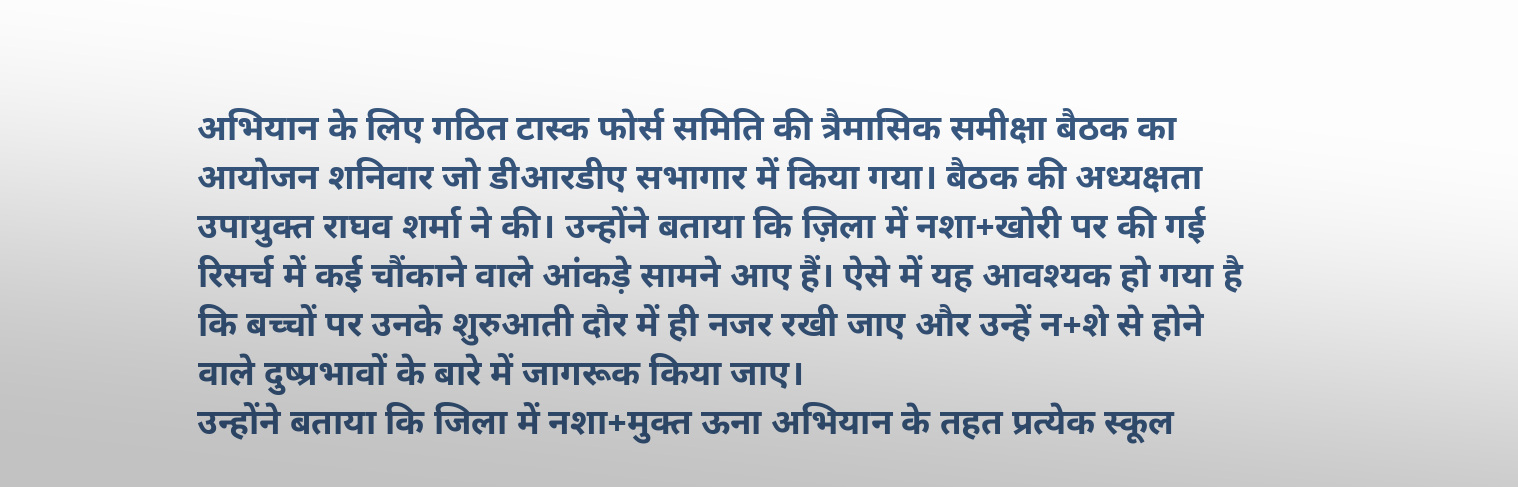अभियान के लिए गठित टास्क फोर्स समिति की त्रैमासिक समीक्षा बैठक का आयोजन शनिवार जो डीआरडीए सभागार में किया गया। बैठक की अध्यक्षता उपायुक्त राघव शर्मा ने की। उन्होंने बताया कि ज़िला में नशा+खोरी पर की गई रिसर्च में कई चौंकाने वाले आंकड़े सामने आए हैं। ऐसे में यह आवश्यक हो गया है कि बच्चों पर उनके शुरुआती दौर में ही नजर रखी जाए और उन्हें न+शे से होने वाले दुष्प्रभावों के बारे में जागरूक किया जाए।
उन्होंने बताया कि जिला में नशा+मुक्त ऊना अभियान के तहत प्रत्येक स्कूल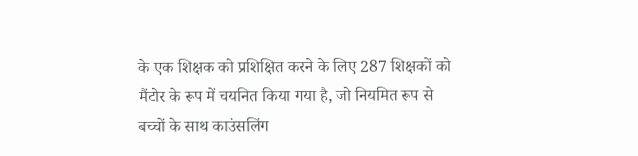के एक शिक्षक को प्रशिक्षित करने के लिए 287 शिक्षकों को मैंटोर के रूप में चयनित किया गया है, जो नियमित रूप से बच्चों के साथ काउंसलिंग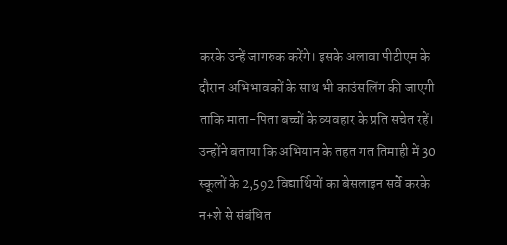करके उन्हें जागरुक करेंगे। इसके अलावा पीटीएम के दौरान अभिभावकों के साथ भी काउंसलिंग की जाएगी ताकि माता-पिता बच्चों के व्यवहार के प्रति सचेत रहें।
उन्होंने बताया कि अभियान के तहत गत तिमाही में 30 स्कूलों के 2,592 विद्यार्थियों का बेसलाइन सर्वे करके न+शे से संबंधित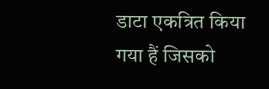डाटा एकत्रित किया गया हैं जिसको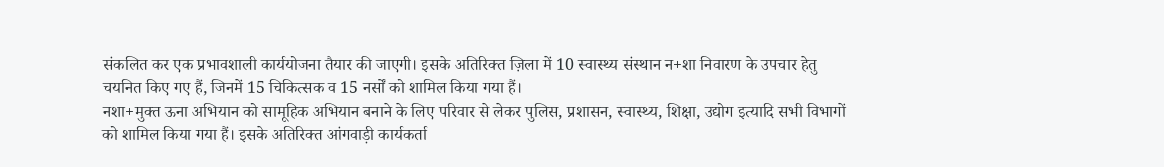संकलित कर एक प्रभावशाली कार्ययोजना तैयार की जाएगी। इसके अतिरिक्त ज़िला में 10 स्वास्थ्य संस्थान न+शा निवारण के उपचार हेतु चयनित किए गए हैं, जिनमें 15 चिकित्सक व 15 नर्सों को शामिल किया गया हैं।
नशा+मुक्त ऊना अभियान को सामूहिक अभियान बनाने के लिए परिवार से लेकर पुलिस, प्रशासन, स्वास्थ्य, शिक्षा, उद्योग इत्यादि सभी विभागों को शामिल किया गया हैं। इसके अतिरिक्त आंगवाड़ी कार्यकर्ता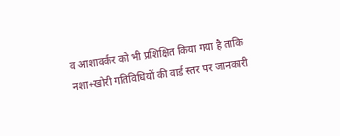व आशावर्कर को भी प्रशिक्षित किया गया है ताकि नशा+खोरी गतिविधियों की वार्ड स्तर पर जानकारी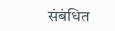संबंधित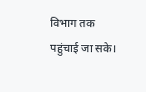विभाग तक पहुंचाई जा सके।